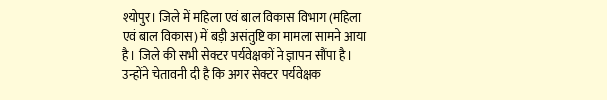श्योपुर। जिले में महिला एवं बाल विकास विभाग (महिला एवं बाल विकास) में बड़ी असंतुष्टि का मामला सामने आया है। जिले की सभी सेक्टर पर्यवेक्षकों ने ज्ञापन सौंपा है। उन्होंने चेतावनी दी है कि अगर सेक्टर पर्यवेक्षक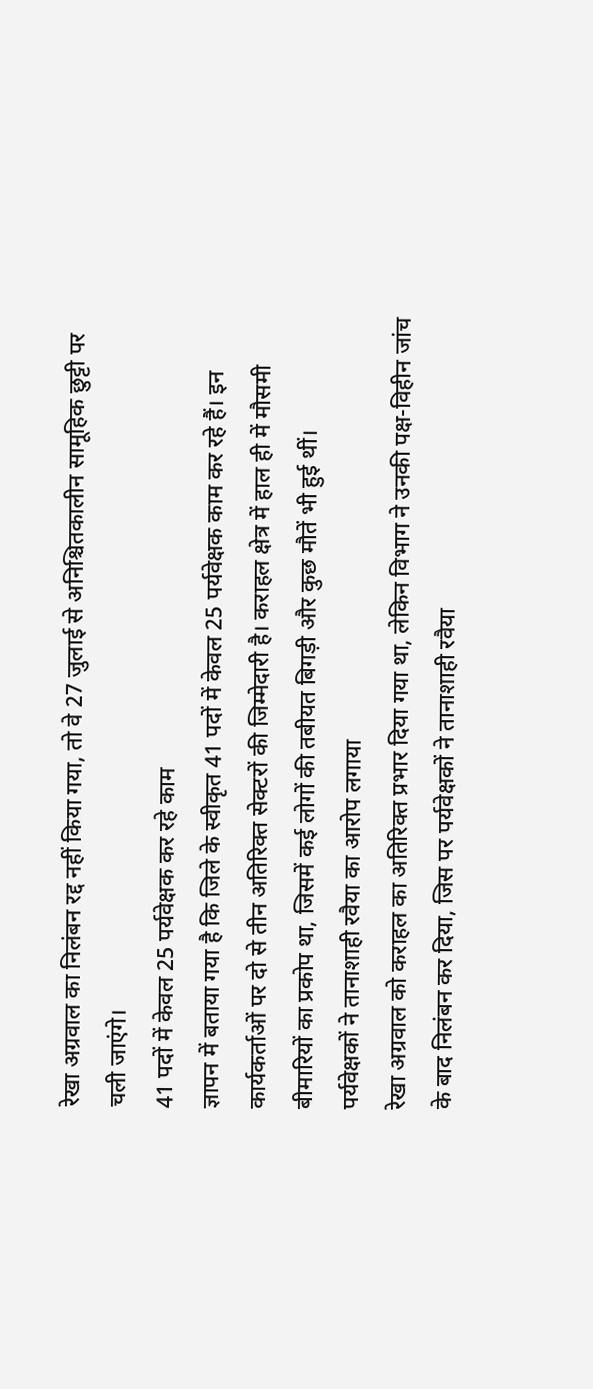रेखा अग्रवाल का निलंबन रद्द नहीं किया गया, तो वे 27 जुलाई से अनिश्चितकालीन सामूहिक छुट्टी पर चली जाएंगे।
41 पदों में केवल 25 पर्यवेक्षक कर रहे काम
ज्ञापन में बताया गया है कि जिले के स्वीकृत 41 पदों में केवल 25 पर्यवेक्षक काम कर रहे हैं। इन कार्यकर्ताओं पर दो से तीन अतिरिक्त सेक्टरों की जिम्मेदारी है। कराहल क्षेत्र में हाल ही में मौसमी बीमारियों का प्रकोप था, जिसमें कई लोगों की तबीयत बिगड़ी और कुछ मौतें भी हुई थीं।
पर्यवेक्षकों ने तानाशाही रवैया का आरोप लगाया
रेखा अग्रवाल को कराहल का अतिरिक्त प्रभार दिया गया था, लेकिन विभाग ने उनकी पक्ष-विहीन जांच के बाद निलंबन कर दिया, जिस पर पर्यवेक्षकों ने तानाशाही रवैया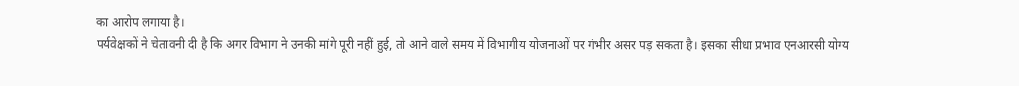का आरोप लगाया है।
पर्यवेक्षकों ने चेतावनी दी है कि अगर विभाग ने उनकी मांगे पूरी नहीं हुई, तो आने वाले समय में विभागीय योजनाओं पर गंभीर असर पड़ सकता है। इसका सीधा प्रभाव एनआरसी योग्य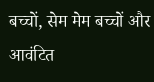बच्चों, सेम मेम बच्चों और आवंटित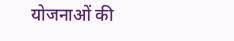योजनाओं की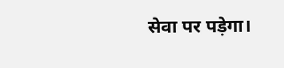सेवा पर पड़ेगा।